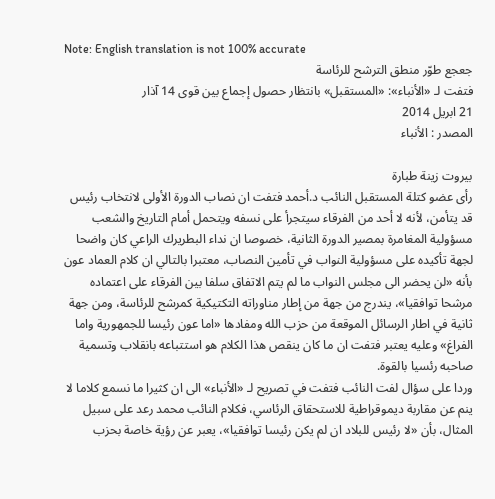Note: English translation is not 100% accurate
جعجع طوّر منطق الترشح للرئاسة
فتفت لـ «الأنباء»: «المستقبل» بانتظار حصول إجماع بين قوى 14 آذار
21 ابريل 2014
المصدر : الأنباء

بيروت زينة طبارة
رأى عضو كتلة المستقبل النائب د.أحمد فتفت ان نصاب الدورة الأولى لانتخاب رئيس قد يتأمن، لأنه لا أحد من الفرقاء سيتجرأ على نسفه ويتحمل أمام التاريخ والشعب مسؤولية المغامرة بمصير الدورة الثانية، خصوصا ان نداء البطريرك الراعي كان واضحا لجهة تأكيده على مسؤولية النواب في تأمين النصاب، معتبرا بالتالي ان كلام العماد عون بأنه «لن يحضر الى مجلس النواب ما لم يتم الاتفاق سلفا بين الفرقاء على اعتماده مرشحا توافقيا»، يندرج من جهة من إطار مناوراته التكتيكية كمرشح للرئاسة، ومن جهة ثانية في اطار الرسائل الموقعة من حزب الله ومفادها «اما عون رئيسا للجمهورية واما الفراغ» وعليه يعتبر فتفت ان ما كان ينقص هذا الكلام هو استتباعه بانقلاب وتسمية صاحبه رئسيا بالقوة.
وردا على سؤال لفت النائب فتفت في تصريح لـ «الأنباء» الى ان كثيرا ما نسمع كلاما لا ينم عن مقاربة ديموقراطية للاستحقاق الرئاسي، فكلام النائب محمد رعد على سبيل المثال، بأن «لا رئيس للبلاد ان لم يكن رئيسا توافقيا»، يعبر عن رؤية خاصة بحزب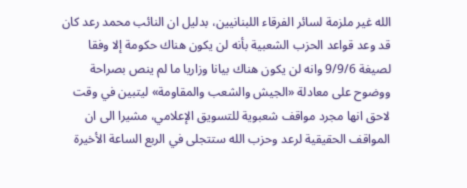الله غير ملزمة لسائر الفرقاء اللبنانيين، بدليل ان النائب محمد رعد كان قد وعد قواعد الحزب الشعبية بأنه لن يكون هناك حكومة إلا وفقا لصيغة 9/9/6 وانه لن يكون هناك بيانا وزاريا ما لم ينص بصراحة ووضوح على معادلة «الجيش والشعب والمقاومة» ليتبين في وقت لاحق انها مجرد مواقف شعبوية للتسويق الإعلامي، مشيرا الى ان المواقف الحقيقية لرعد وحزب الله ستتجلى في الربع الساعة الأخيرة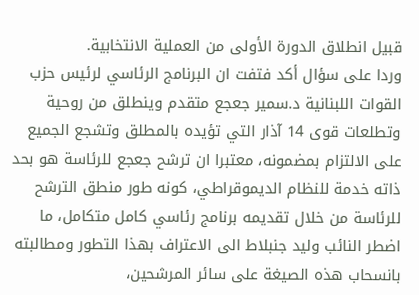قبيل انطلاق الدورة الأولى من العملية الانتخابية.
وردا على سؤال أكد فتفت ان البرنامج الرئاسي لرئيس حزب القوات اللبنانية د.سمير جعجع متقدم وينطلق من روحية وتطلعات قوى 14 آذار التي تؤيده بالمطلق وتشجع الجميع على الالتزام بمضمونه، معتبرا ان ترشح جعجع للرئاسة هو بحد ذاته خدمة للنظام الديموقراطي، كونه طور منطق الترشح للرئاسة من خلال تقديمه برنامج رئاسي كامل متكامل، ما اضطر النائب وليد جنبلاط الى الاعتراف بهذا التطور ومطالبته بانسحاب هذه الصيغة على سائر المرشحين،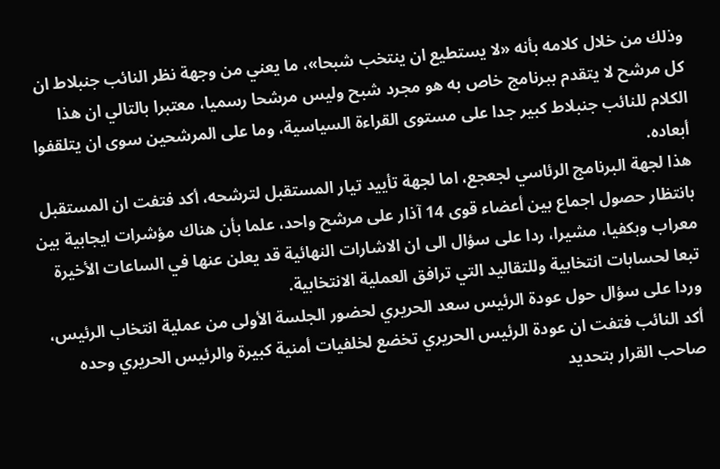وذلك من خلال كلامه بأنه «لا يستطيع ان ينتخب شبحا»، ما يعني من وجهة نظر النائب جنبلاط ان كل مرشح لا يتقدم ببرنامج خاص به هو مجرد شبح وليس مرشحا رسميا، معتبرا بالتالي ان هذا الكلام للنائب جنبلاط كبير جدا على مستوى القراءة السياسية، وما على المرشحين سوى ان يتلقفوا أبعاده.
هذا لجهة البرنامج الرئاسي لجعجع، اما لجهة تأييد تيار المستقبل لترشحه، أكد فتفت ان المستقبل بانتظار حصول اجماع بين أعضاء قوى 14 آذار على مرشح واحد، علما بأن هناك مؤشرات ايجابية بين معراب وبكفيا، مشيرا، ردا على سؤال الى ان الاشارات النهائية قد يعلن عنها في الساعات الأخيرة تبعا لحسابات انتخابية وللتقاليد التي ترافق العملية الانتخابية.
وردا على سؤال حول عودة الرئيس سعد الحريري لحضور الجلسة الأولى من عملية انتخاب الرئيس، أكد النائب فتفت ان عودة الرئيس الحريري تخضع لخلفيات أمنية كبيرة والرئيس الحريري وحده صاحب القرار بتحديد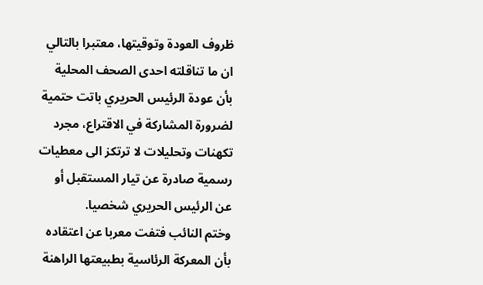ظروف العودة وتوقيتها، معتبرا بالتالي ان ما تناقلته احدى الصحف المحلية بأن عودة الرئيس الحريري باتت حتمية لضرورة المشاركة في الاقتراع، مجرد تكهنات وتحليلات لا ترتكز الى معطيات رسمية صادرة عن تيار المستقبل أو عن الرئيس الحريري شخصيا.
وختم النائب فتفت معربا عن اعتقاده بأن المعركة الرئاسية بطبيعتها الراهنة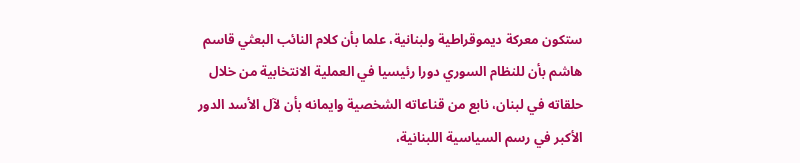ستكون معركة ديموقراطية ولبنانية، علما بأن كلام النائب البعثي قاسم هاشم بأن للنظام السوري دورا رئيسيا في العملية الانتخابية من خلال حلقاته في لبنان، نابع من قناعاته الشخصية وايمانه بأن لآل الأسد الدور الأكبر في رسم السياسية اللبنانية،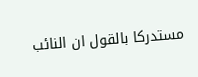مستدركا بالقول ان النائب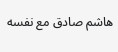هاشم صادق مع نفسه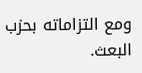ومع التزاماته بحزب البعث.